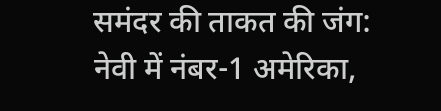समंदर की ताकत की जंग: नेवी में नंबर-1 अमेरिका,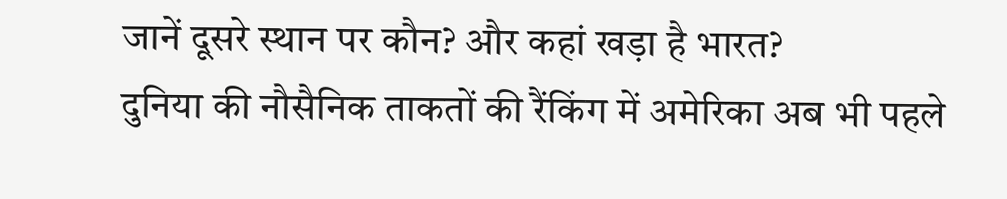जानें दूसरे स्थान पर कौन? और कहां खड़ा है भारत?
दुनिया की नौसैनिक ताकतों की रैंकिंग में अमेरिका अब भी पहले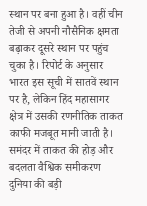स्थान पर बना हुआ है। वहीं चीन तेजी से अपनी नौसैनिक क्षमता बढ़ाकर दूसरे स्थान पर पहुंच चुका है। रिपोर्ट के अनुसार भारत इस सूची में सातवें स्थान पर है, लेकिन हिंद महासागर क्षेत्र में उसकी रणनीतिक ताकत काफी मजबूत मानी जाती है।
समंदर में ताकत की होड़ और बदलता वैश्विक समीकरण
दुनिया की बड़ी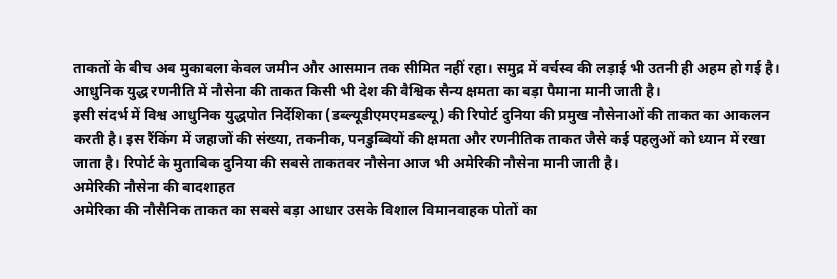ताकतों के बीच अब मुकाबला केवल जमीन और आसमान तक सीमित नहीं रहा। समुद्र में वर्चस्व की लड़ाई भी उतनी ही अहम हो गई है। आधुनिक युद्ध रणनीति में नौसेना की ताकत किसी भी देश की वैश्विक सैन्य क्षमता का बड़ा पैमाना मानी जाती है।
इसी संदर्भ में विश्व आधुनिक युद्धपोत निर्देशिका (डब्ल्यूडीएमएमडब्ल्यू) की रिपोर्ट दुनिया की प्रमुख नौसेनाओं की ताकत का आकलन करती है। इस रैंकिंग में जहाजों की संख्या, तकनीक, पनडुब्बियों की क्षमता और रणनीतिक ताकत जैसे कई पहलुओं को ध्यान में रखा जाता है। रिपोर्ट के मुताबिक दुनिया की सबसे ताकतवर नौसेना आज भी अमेरिकी नौसेना मानी जाती है।
अमेरिकी नौसेना की बादशाहत
अमेरिका की नौसैनिक ताकत का सबसे बड़ा आधार उसके विशाल विमानवाहक पोतों का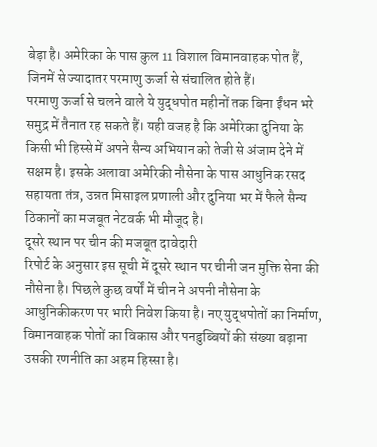बेड़ा है। अमेरिका के पास कुल 11 विशाल विमानवाहक पोत हैं, जिनमें से ज्यादातर परमाणु ऊर्जा से संचालित होते हैं।
परमाणु ऊर्जा से चलने वाले ये युद्धपोत महीनों तक बिना ईंधन भरे समुद्र में तैनात रह सकते हैं। यही वजह है कि अमेरिका दुनिया के किसी भी हिस्से में अपने सैन्य अभियान को तेजी से अंजाम देने में सक्षम है। इसके अलावा अमेरिकी नौसेना के पास आधुनिक रसद सहायता तंत्र, उन्नत मिसाइल प्रणाली और दुनिया भर में फैले सैन्य ठिकानों का मजबूत नेटवर्क भी मौजूद है।
दूसरे स्थान पर चीन की मजबूत दावेदारी
रिपोर्ट के अनुसार इस सूची में दूसरे स्थान पर चीनी जन मुक्ति सेना की नौसेना है। पिछले कुछ वर्षों में चीन ने अपनी नौसेना के आधुनिकीकरण पर भारी निवेश किया है। नए युद्धपोतों का निर्माण, विमानवाहक पोतों का विकास और पनडुब्बियों की संख्या बढ़ाना उसकी रणनीति का अहम हिस्सा है।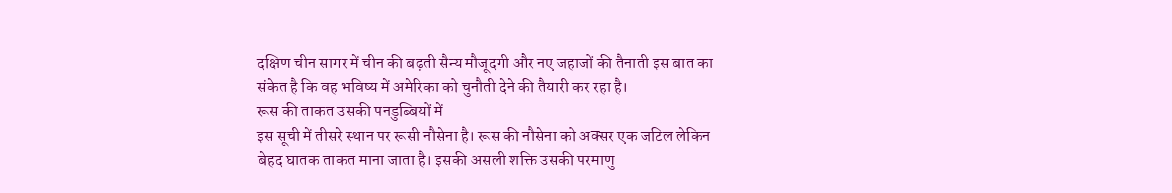दक्षिण चीन सागर में चीन की बढ़ती सैन्य मौजूदगी और नए जहाजों की तैनाती इस बात का संकेत है कि वह भविष्य में अमेरिका को चुनौती देने की तैयारी कर रहा है।
रूस की ताकत उसकी पनडुब्बियों में
इस सूची में तीसरे स्थान पर रूसी नौसेना है। रूस की नौसेना को अक्सर एक जटिल लेकिन बेहद घातक ताकत माना जाता है। इसकी असली शक्ति उसकी परमाणु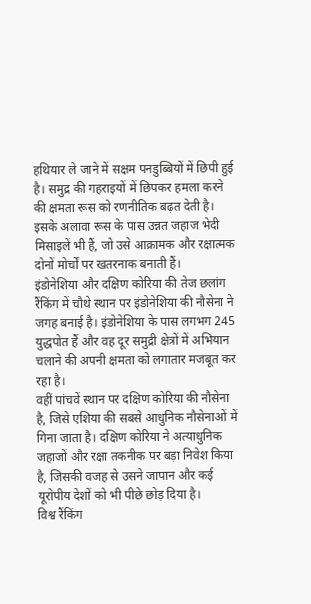हथियार ले जाने में सक्षम पनडुब्बियों में छिपी हुई है। समुद्र की गहराइयों में छिपकर हमला करने की क्षमता रूस को रणनीतिक बढ़त देती है। इसके अलावा रूस के पास उन्नत जहाज भेदी मिसाइलें भी हैं, जो उसे आक्रामक और रक्षात्मक दोनों मोर्चों पर खतरनाक बनाती हैं।
इंडोनेशिया और दक्षिण कोरिया की तेज छलांग
रैंकिंग में चौथे स्थान पर इंडोनेशिया की नौसेना ने जगह बनाई है। इंडोनेशिया के पास लगभग 245 युद्धपोत हैं और वह दूर समुद्री क्षेत्रों में अभियान चलाने की अपनी क्षमता को लगातार मजबूत कर रहा है।
वहीं पांचवें स्थान पर दक्षिण कोरिया की नौसेना है, जिसे एशिया की सबसे आधुनिक नौसेनाओं में गिना जाता है। दक्षिण कोरिया ने अत्याधुनिक जहाजों और रक्षा तकनीक पर बड़ा निवेश किया है, जिसकी वजह से उसने जापान और कई यूरोपीय देशों को भी पीछे छोड़ दिया है।
विश्व रैंकिंग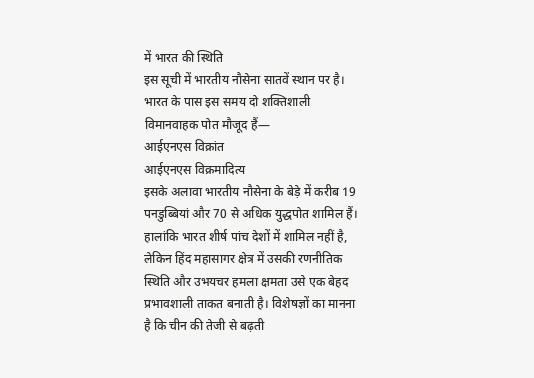में भारत की स्थिति
इस सूची में भारतीय नौसेना सातवें स्थान पर है। भारत के पास इस समय दो शक्तिशाली विमानवाहक पोत मौजूद हैं—
आईएनएस विक्रांत
आईएनएस विक्रमादित्य
इसके अलावा भारतीय नौसेना के बेड़े में करीब 19 पनडुब्बियां और 70 से अधिक युद्धपोत शामिल हैं। हालांकि भारत शीर्ष पांच देशों में शामिल नहीं है, लेकिन हिंद महासागर क्षेत्र में उसकी रणनीतिक स्थिति और उभयचर हमला क्षमता उसे एक बेहद प्रभावशाली ताकत बनाती है। विशेषज्ञों का मानना है कि चीन की तेजी से बढ़ती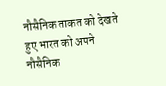नौसैनिक ताकत को देखते हुए भारत को अपने नौसैनिक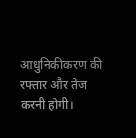आधुनिकीकरण की रफ्तार और तेज करनी होगी।